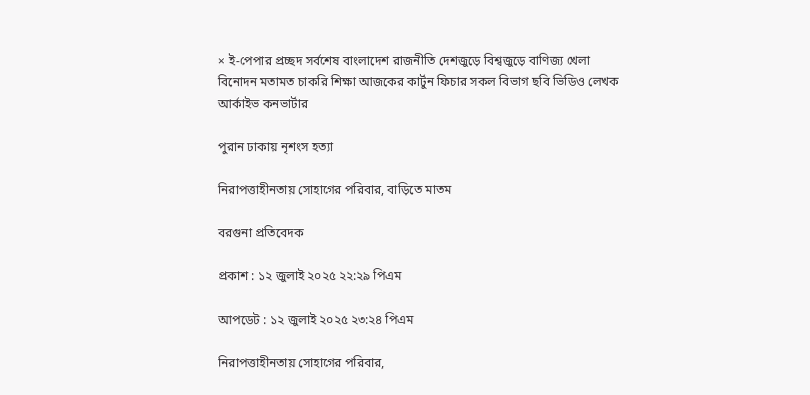× ই-পেপার প্রচ্ছদ সর্বশেষ বাংলাদেশ রাজনীতি দেশজুড়ে বিশ্বজুড়ে বাণিজ্য খেলা বিনোদন মতামত চাকরি শিক্ষা আজকের কার্টুন ফিচার সকল বিভাগ ছবি ভিডিও লেখক আর্কাইভ কনভার্টার

পুরান ঢাকায় নৃশংস হত্যা

নিরাপত্তাহীনতায় সোহাগের পরিবার, বাড়িতে মাতম

বরগুনা প্রতিবেদক

প্রকাশ : ১২ জুলাই ২০২৫ ২২:২৯ পিএম

আপডেট : ১২ জুলাই ২০২৫ ২৩:২৪ পিএম

নিরাপত্তাহীনতায় সোহাগের পরিবার,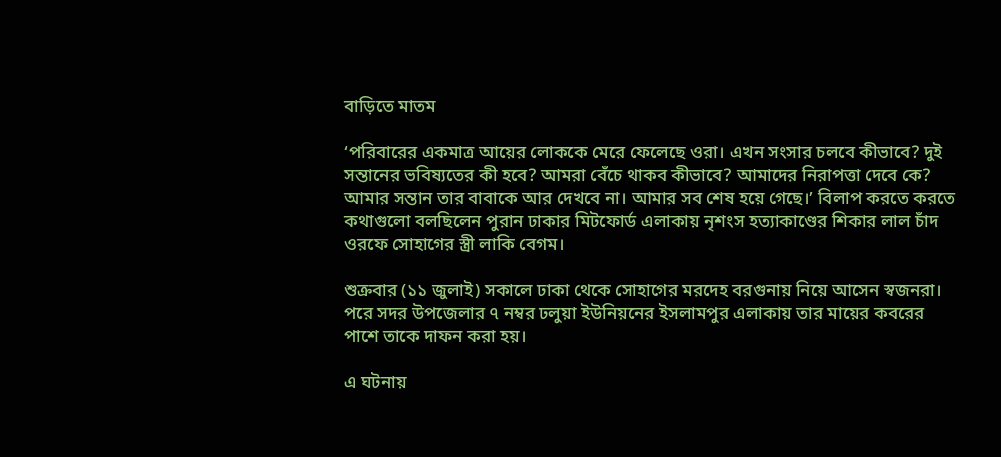বাড়িতে মাতম

‘পরিবারের একমাত্র আয়ের লোককে মেরে ফেলেছে ওরা। এখন সংসার চলবে কীভাবে? দুই সন্তানের ভবিষ্যতের কী হবে? আমরা বেঁচে থাকব কীভাবে? আমাদের নিরাপত্তা দেবে কে? আমার সন্তান তার বাবাকে আর দেখবে না। আমার সব শেষ হয়ে গেছে।’ বিলাপ করতে করতে কথাগুলো বলছিলেন পুরান ঢাকার মিটফোর্ড এলাকায় নৃশংস হত্যাকাণ্ডের শিকার লাল চাঁদ ওরফে সোহাগের স্ত্রী লাকি বেগম।

শুক্রবার (১১ জুলাই) সকালে ঢাকা থেকে সোহাগের মরদেহ বরগুনায় নিয়ে আসেন স্বজনরা। পরে সদর উপজেলার ৭ নম্বর ঢলুয়া ইউনিয়নের ইসলামপুর এলাকায় তার মায়ের কবরের পাশে তাকে দাফন করা হয়।

এ ঘটনায়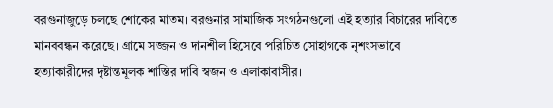বরগুনাজুড়ে চলছে শোকের মাতম। বরগুনার সামাজিক সংগঠনগুলো এই হত্যার বিচারের দাবিতে মানববন্ধন করেছে। গ্রামে সজ্জন ও দানশীল হিসেবে পরিচিত সোহাগকে নৃশংসভাবে হত্যাকারীদের দৃষ্টান্তমূলক শাস্তির দাবি স্বজন ও এলাকাবাসীর।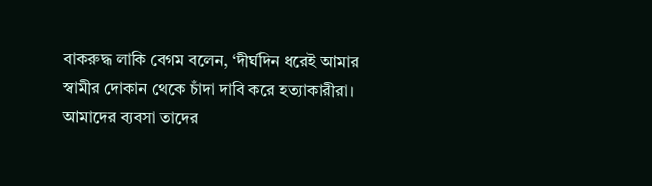বাকরুদ্ধ লাকি বেগম বলেন, ‘দীর্ঘদিন ধরেই আমার স্বামীর দোকান থেকে চাঁদা দাবি করে হত্যাকারীরা। আমাদের ব্যবসা তাদের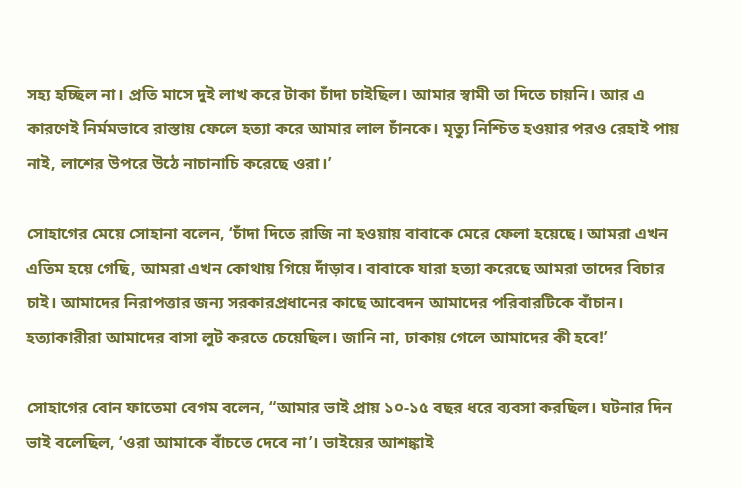সহ্য হচ্ছিল না। প্রতি মাসে দুই লাখ করে টাকা চাঁদা চাইছিল। আমার স্বামী তা দিতে চায়নি। আর এ কারণেই নির্মমভাবে রাস্তায় ফেলে হত্যা করে আমার লাল চাঁনকে। মৃত্যু নিশ্চিত হওয়ার পরও রেহাই পায় নাই, লাশের উপরে উঠে নাচানাচি করেছে ওরা।’

সোহাগের মেয়ে সোহানা বলেন, ‘চাঁদা দিতে রাজি না হওয়ায় বাবাকে মেরে ফেলা হয়েছে। আমরা এখন এতিম হয়ে গেছি, আমরা এখন কোথায় গিয়ে দাঁড়াব। বাবাকে যারা হত্যা করেছে আমরা তাদের বিচার চাই। আমাদের নিরাপত্তার জন্য সরকারপ্রধানের কাছে আবেদন আমাদের পরিবারটিকে বাঁচান। হত্যাকারীরা আমাদের বাসা লুট করতে চেয়েছিল। জানি না, ঢাকায় গেলে আমাদের কী হবে!’

সোহাগের বোন ফাতেমা বেগম বলেন, “আমার ভাই প্রায় ১০-১৫ বছর ধরে ব্যবসা করছিল। ঘটনার দিন ভাই বলেছিল, ‘ওরা আমাকে বাঁচতে দেবে না’। ভাইয়ের আশঙ্কাই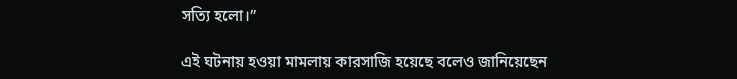সত্যি হলো।”

এই ঘটনায় হওয়া মামলায় কারসাজি হয়েছে বলেও জানিয়েছেন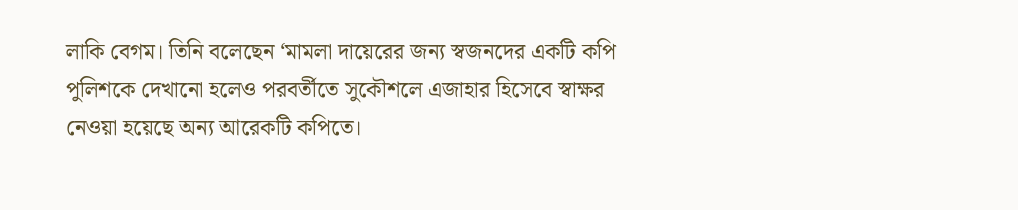লাকি বেগম। তিনি বলেছেন ‘মামলা দায়েরের জন্য স্বজনদের একটি কপি পুলিশকে দেখানো হলেও পরবর্তীতে সুকৌশলে এজাহার হিসেবে স্বাক্ষর নেওয়া হয়েছে অন্য আরেকটি কপিতে।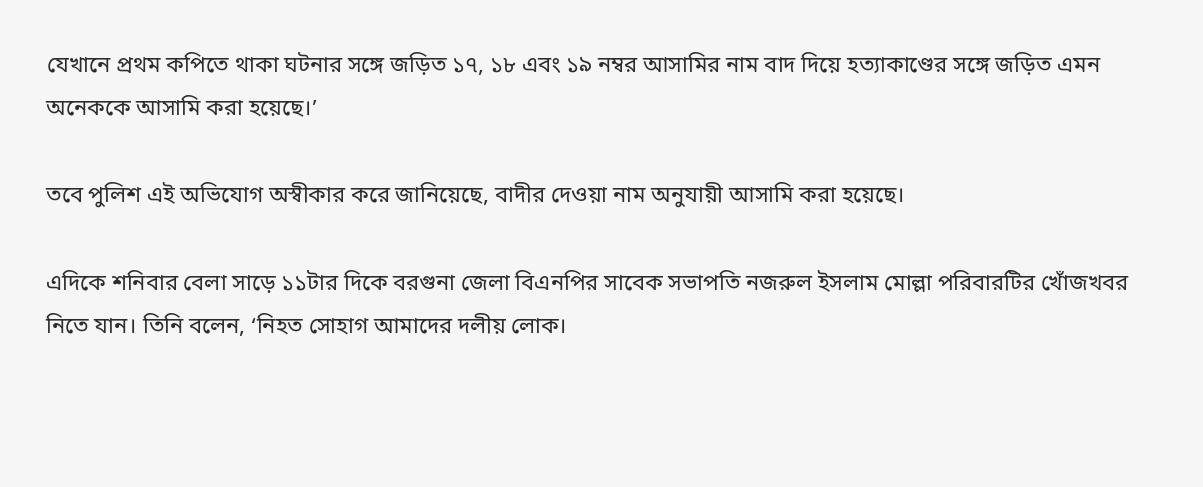যেখানে প্রথম কপিতে থাকা ঘটনার সঙ্গে জড়িত ১৭, ১৮ এবং ১৯ নম্বর আসামির নাম বাদ দিয়ে হত্যাকাণ্ডের সঙ্গে জড়িত এমন অনেককে আসামি করা হয়েছে।’

তবে পুলিশ এই অভিযোগ অস্বীকার করে জানিয়েছে, বাদীর দেওয়া নাম অনুযায়ী আসামি করা হয়েছে।

এদিকে শনিবার বেলা সাড়ে ১১টার দিকে বরগুনা জেলা বিএনপির সাবেক সভাপতি নজরুল ইসলাম মোল্লা পরিবারটির খোঁজখবর নিতে যান। তিনি বলেন, ‘নিহত সোহাগ আমাদের দলীয় লোক।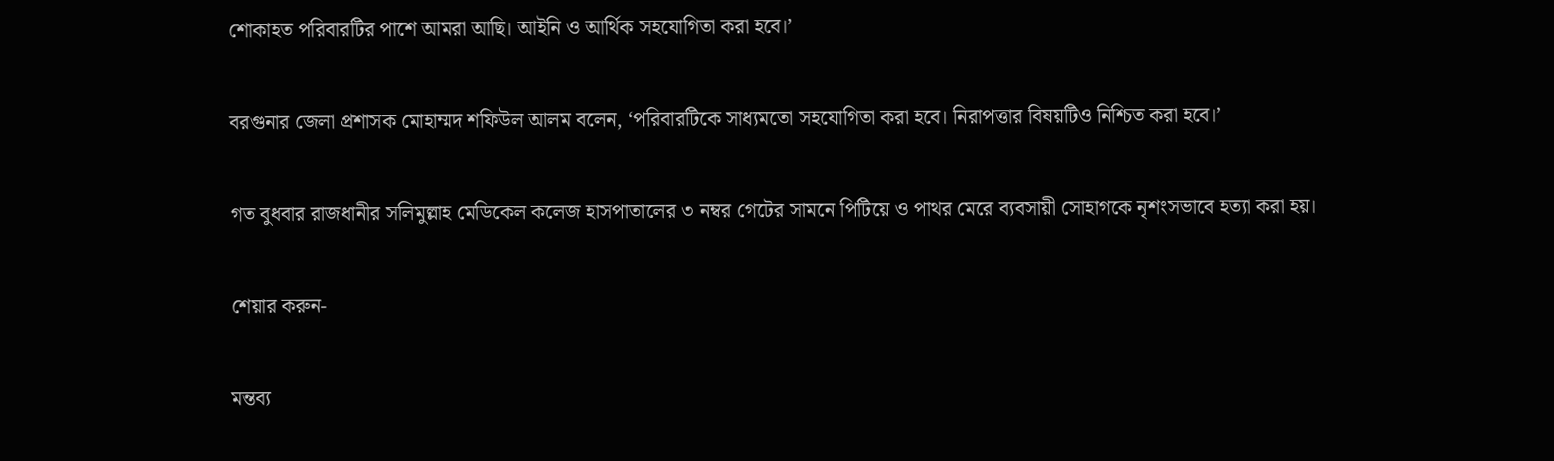শোকাহত পরিবারটির পাশে আমরা আছি। আইনি ও আর্থিক সহযোগিতা করা হবে।’

বরগুনার জেলা প্রশাসক মোহাম্মদ শফিউল আলম বলেন, ‘পরিবারটিকে সাধ্যমতো সহযোগিতা করা হবে। নিরাপত্তার বিষয়টিও নিশ্চিত করা হবে।’

গত বুধবার রাজধানীর সলিমুল্লাহ মেডিকেল কলেজ হাসপাতালের ৩ নম্বর গেটের সামনে পিটিয়ে ও পাথর মেরে ব্যবসায়ী সোহাগকে নৃশংসভাবে হত্যা করা হয়।

শেয়ার করুন-

মন্তব্য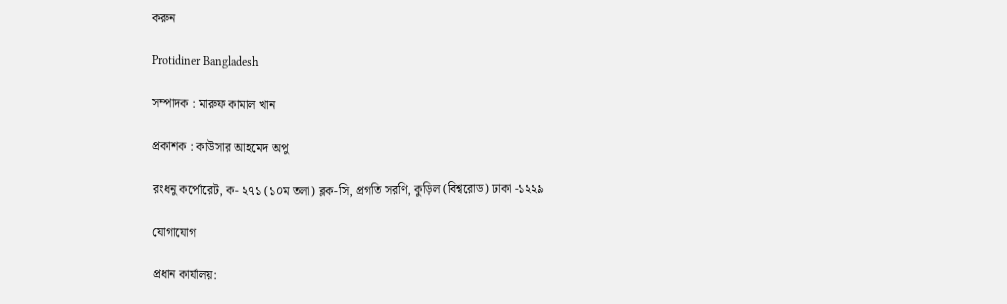করুন

Protidiner Bangladesh

সম্পাদক : মারুফ কামাল খান

প্রকাশক : কাউসার আহমেদ অপু

রংধনু কর্পোরেট, ক- ২৭১ (১০ম তলা) ব্লক-সি, প্রগতি সরণি, কুড়িল (বিশ্বরোড) ঢাকা -১২২৯

যোগাযোগ

প্রধান কার্যালয়: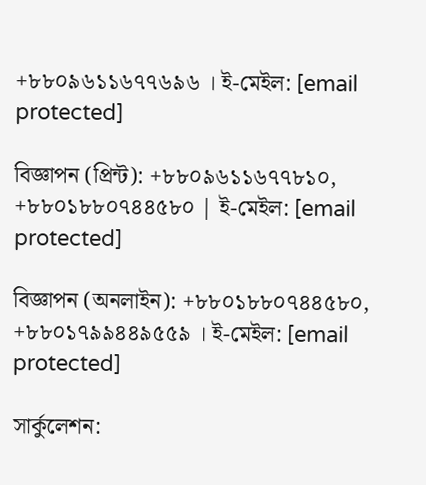+৮৮০৯৬১১৬৭৭৬৯৬ । ই-মেইল: [email protected]

বিজ্ঞাপন (প্রিন্ট): +৮৮০৯৬১১৬৭৭৮১০, +৮৮০১৮৮০৭৪৪৫৮০ | ই-মেইল: [email protected]

বিজ্ঞাপন (অনলাইন): +৮৮০১৮৮০৭৪৪৫৮০, +৮৮০১৭৯৯৪৪৯৫৫৯ । ই-মেইল: [email protected]

সার্কুলেশন: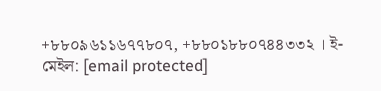+৮৮০৯৬১১৬৭৭৮০৭, +৮৮০১৮৮০৭৪৪৩৩২ । ই-মেইল: [email protected]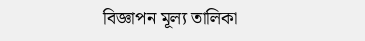বিজ্ঞাপন মূল্য তালিকা